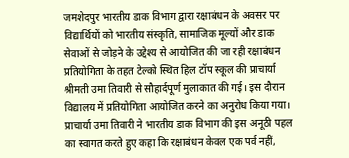जमशेदपुर भारतीय डाक विभाग द्वारा रक्षाबंधन के अवसर पर विद्यार्थियों को भारतीय संस्कृति, सामाजिक मूल्यों और डाक सेवाओं से जोड़ने के उद्देश्य से आयोजित की जा रही रक्षाबंधन प्रतियोगिता के तहत टेल्को स्थित हिल टॉप स्कूल की प्राचार्या श्रीमती उमा तिवारी से सौहार्दपूर्ण मुलाकात की गई। इस दौरान विद्यालय में प्रतियोगिता आयोजित करने का अनुरोध किया गया।
प्राचार्या उमा तिवारी ने भारतीय डाक विभाग की इस अनूठी पहल का स्वागत करते हुए कहा कि रक्षाबंधन केवल एक पर्व नहीं,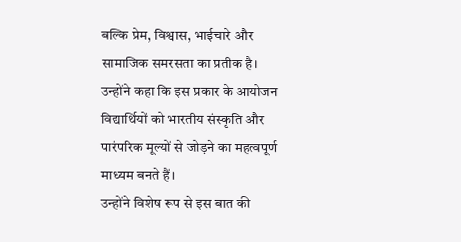बल्कि प्रेम, विश्वास, भाईचारे और सामाजिक समरसता का प्रतीक है। उन्होंने कहा कि इस प्रकार के आयोजन विद्यार्थियों को भारतीय संस्कृति और पारंपरिक मूल्यों से जोड़ने का महत्वपूर्ण माध्यम बनते हैं।
उन्होंने विशेष रूप से इस बात की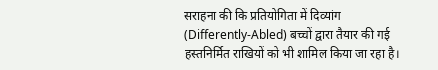सराहना की कि प्रतियोगिता में दिव्यांग (Differently-Abled) बच्चों द्वारा तैयार की गई हस्तनिर्मित राखियों को भी शामिल किया जा रहा है।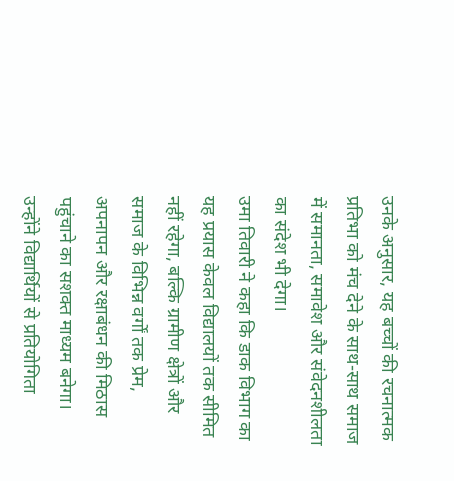उनके अनुसार, यह बच्चों की रचनात्मक प्रतिभा को मंच देने के साथ-साथ समाज में समानता, समावेश और संवेदनशीलता का संदेश भी देगा।
उमा तिवारी ने कहा कि डाक विभाग का यह प्रयास केवल विद्यालयों तक सीमित नहीं रहेगा, बल्कि ग्रामीण क्षेत्रों और समाज के विभिन्न वर्गों तक प्रेम, अपनापन और रक्षाबंधन की मिठास पहुंचाने का सशक्त माध्यम बनेगा। उन्होंने विद्यार्थियों से प्रतियोगिता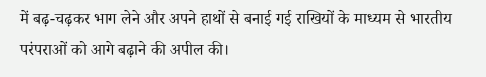में बढ़-चढ़कर भाग लेने और अपने हाथों से बनाई गई राखियों के माध्यम से भारतीय परंपराओं को आगे बढ़ाने की अपील की।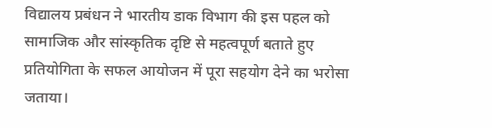विद्यालय प्रबंधन ने भारतीय डाक विभाग की इस पहल को सामाजिक और सांस्कृतिक दृष्टि से महत्वपूर्ण बताते हुए प्रतियोगिता के सफल आयोजन में पूरा सहयोग देने का भरोसा जताया।